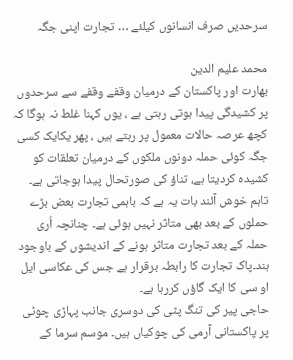سرحدیں صرف انسانوں کیلئے … تجارت اپنی جگہ

محمد علیم الدین
بھارت اور پاکستان کے درمیان وقفے وقفے سے سرحدوں پر کشیدگی پیدا ہوتی رہتی ہے ، یوں کہنا غلط نہ ہوگا کہ کچھ عرصہ حالات معمول پر رہتے ہیں ، پھر یکایک کسی جگہ کوئی حملہ دونوں ملکوں کے درمیان تعلقات کو کشیدہ کردیتا ہے، تناؤ کی صورتحال پیدا ہوجاتی ہے۔ تاہم خوش آئند بات یہ ہے کہ باہمی تجارت بعض بڑے حملوں کے بعد بھی متاثر نہیں ہوئی ہے۔ چنانچہ اُری حملہ کے بعد تجارت متاثر ہونے کے اندیشوں کے باوجود ہند۔پاک تجارت کا رابطہ برقرار ہے جس کی عکاسی ایل او سی کا ایک گاؤں کررہا ہے۔
حاجی پیر کی تنگ پٹی کی دوسری جانب پہاڑی چوٹی پر پاکستانی آرمی کی چوکیاں ہیں۔ موسم سرما کے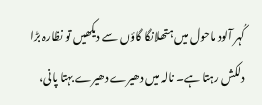کُہر آلود ماحول میں ہتھلانگا گاؤں سے دیکھیں تو نظارہ بڑا دلکش رہتا ہے۔ نالہ میں دھیرے دھیرے بہتا پانی،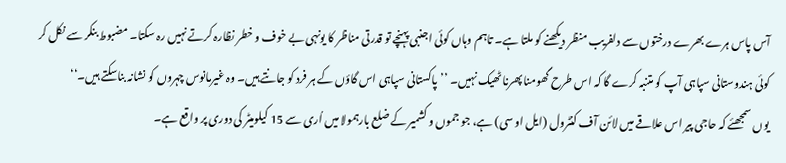آس پاس ہرے بھرے درختوں سے دلفریب منظر دیکھنے کو ملتا ہے۔ تاہم وہاں کوئی اجنبی پہنچے تو قدرتی مناظر کا یونہی بے خوف و خطر نظارہ کرتے نہیں رہ سکتا۔ مضبوط بنکر سے نکل کر کوئی ہندوستانی سپاہی آپ کو متنبہ کرے گا کہ اس طرح گھومنا پھرنا ٹھیک نہیں۔ ’’پاکستانی سپاہی اس گاؤں کے ہر فرد کو جانتے ہیں۔ وہ غیرمانوس چہروں کو نشانہ بناسکتے ہیں۔‘‘
یوں سمجھئے کہ حاجی پیر اس علاقے میں لائن آف کنٹرول (ایل او سی) ہے، جو جموں و کشمیر کے ضلع بارہمولا میں اُری سے 15 کیلومیٹر کی دوری پر واقع ہے۔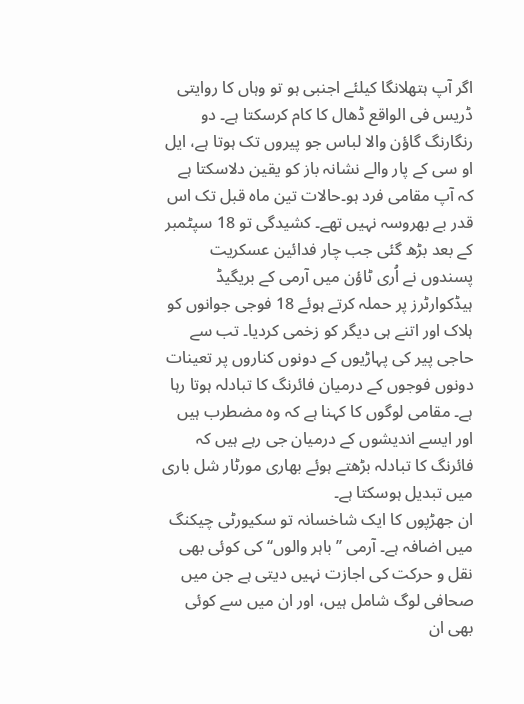اگر آپ ہتھلانگا کیلئے اجنبی ہو تو وہاں کا روایتی ڈریس فی الواقع ڈھال کا کام کرسکتا ہے۔ دو رنگارنگ گاؤن والا لباس جو پیروں تک ہوتا ہے، ایل او سی کے پار والے نشانہ باز کو یقین دلاسکتا ہے کہ آپ مقامی فرد ہو۔حالات تین ماہ قبل تک اس قدر بے بھروسہ نہیں تھے۔ کشیدگی تو 18 سپٹمبر کے بعد بڑھ گئی جب چار فدائین عسکریت پسندوں نے اُری ٹاؤن میں آرمی کے بریگیڈ ہیڈکوارٹرز پر حملہ کرتے ہوئے 18 فوجی جوانوں کو ہلاک اور اتنے ہی دیگر کو زخمی کردیا۔ تب سے حاجی پیر کی پہاڑیوں کے دونوں کناروں پر تعینات دونوں فوجوں کے درمیان فائرنگ کا تبادلہ ہوتا رہا ہے۔ مقامی لوگوں کا کہنا ہے کہ وہ مضطرب ہیں اور ایسے اندیشوں کے درمیان جی رہے ہیں کہ فائرنگ کا تبادلہ بڑھتے ہوئے بھاری مورٹار شل باری میں تبدیل ہوسکتا ہے۔
ان جھڑپوں کا ایک شاخسانہ تو سکیورٹی چیکنگ میں اضافہ ہے۔ آرمی ’’باہر والوں‘‘ کی کوئی بھی نقل و حرکت کی اجازت نہیں دیتی ہے جن میں صحافی لوگ شامل ہیں، اور ان میں سے کوئی بھی ان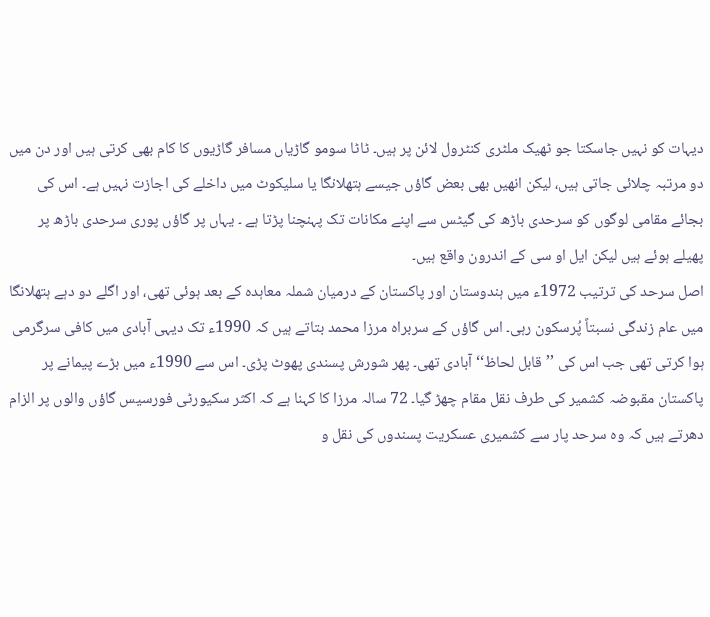دیہات کو نہیں جاسکتا جو ٹھیک ملٹری کنٹرول لائن پر ہیں۔ ٹاٹا سومو گاڑیاں مسافر گاڑیوں کا کام بھی کرتی ہیں اور دن میں دو مرتبہ چلائی جاتی ہیں، لیکن انھیں بھی بعض گاؤں جیسے ہتھلانگا یا سلیکوٹ میں داخلے کی اجازت نہیں ہے۔ اس کی بجائے مقامی لوگوں کو سرحدی باڑھ کی گیٹس سے اپنے مکانات تک پہنچنا پڑتا ہے ۔ یہاں پر گاؤں پوری سرحدی باڑھ پر پھیلے ہوئے ہیں لیکن ایل او سی کے اندرون واقع ہیں۔
اصل سرحد کی ترتیب 1972ء میں ہندوستان اور پاکستان کے درمیان شملہ معاہدہ کے بعد ہوئی تھی، اور اگلے دو دہے ہتھلانگا میں عام زندگی نسبتاً پُرسکون رہی۔ اس گاؤں کے سربراہ مرزا محمد بتاتے ہیں کہ 1990ء تک دیہی آبادی میں کافی سرگرمی ہوا کرتی تھی جب اس کی ’’قابل لحاظ‘‘ آبادی تھی۔ پھر شورش پسندی پھوٹ پڑی۔ اس سے 1990ء میں بڑے پیمانے پر پاکستان مقبوضہ کشمیر کی طرف نقل مقام چھڑ گیا۔ 72 سالہ مرزا کا کہنا ہے کہ اکثر سکیورٹی فورسیس گاؤں والوں پر الزام دھرتے ہیں کہ وہ سرحد پار سے کشمیری عسکریت پسندوں کی نقل و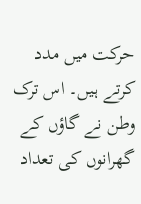حرکت میں مدد کرتے ہیں۔ اس ترک وطن نے گاؤں کے گھرانوں کی تعداد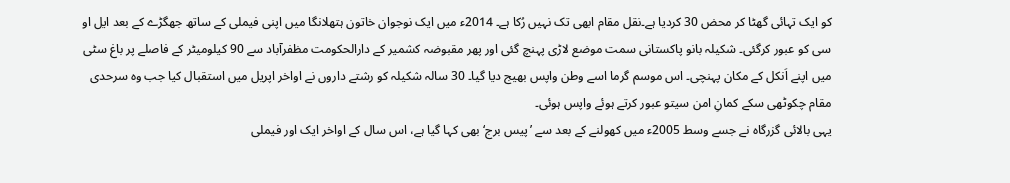کو ایک تہائی گھٹا کر محض 30 کردیا ہے۔نقل مقام ابھی تک نہیں رُکا ہے۔ 2014ء میں ایک نوجوان خاتون ہتھلانگا میں اپنی فیملی کے ساتھ جھگڑے کے بعد ایل او سی کو عبور کرگئی۔ شکیلہ بانو پاکستانی سمت موضع لاڑی پہنچ گئی اور پھر مقبوضہ کشمیر کے دارالحکومت مظفرآباد سے 90 کیلومیٹر کے فاصلے پر باغ سٹی میں اپنے اَنکل کے مکان پہنچی۔ اس موسم گرما اسے وطن واپس بھیج دیا گیا۔ 30 سالہ شکیلہ کو رشتے داروں نے اواخر اپریل میں استقبال کیا جب وہ سرحدی مقام چکوٹھی سکے کمانِ امن سیتو عبور کرتے ہوئے واپس ہوئی۔
یہی بالائی گزرگاہ نے جسے وسط 2005ء میں کھولنے کے بعد سے ’پیس برج‘ بھی کہا گیا ہے، اس سال کے اواخر ایک اور فیملی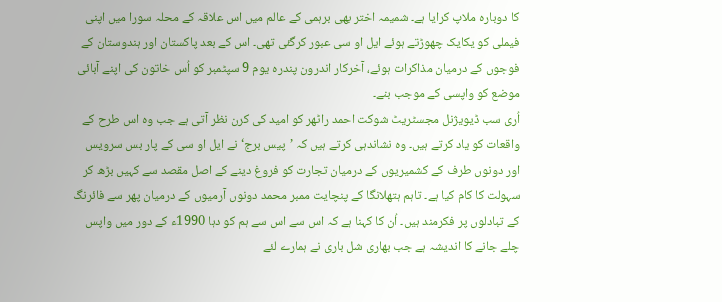کا دوبارہ ملاپ کرایا ہے۔ شمیمہ اختر بھی برہمی کے عالم میں اس علاقہ کے محلہ سورا میں اپنی فیملی کو یکایک چھوڑتے ہوئے ایل او سی عبور کرگئی تھی۔ اس کے بعد پاکستان اور ہندوستان کے فوجوں کے درمیان مذاکرات ہوئے، آخرکار اندرون پندرہ یوم 9 سپٹمبر کو اُس خاتون کی اپنے آبائی موضع کو واپسی کے موجب بنے۔
اُری سب ڈیویژنل مجسٹریٹ شوکت احمد راٹھر کو امید کی کرن نظر آتی ہے جب وہ اس طرح کے واقعات کو یاد کرتے ہیں۔ وہ نشاندہی کرتے ہیں کہ ’پیس برج‘ نے ایل او سی کے پار بس سرویس اور دونوں طرف کے کشمیریوں کے درمیان تجارت کو فروغ دینے کے اصل مقصد سے کہیں بڑھ کر سہولت کا کام کیا ہے۔ تاہم ہتھلانگا کے پنچایت ممبر محمد دونوں آرمیوں کے درمیان پھر سے فائرنگ کے تبادلوں پر فکرمند ہیں۔ اُن کا کہنا ہے کہ اس سے اس سے ہم کو دہا 1990ء کے دور میں واپس چلے جانے کا اندیشہ ہے جب بھاری شل باری نے ہمارے لئے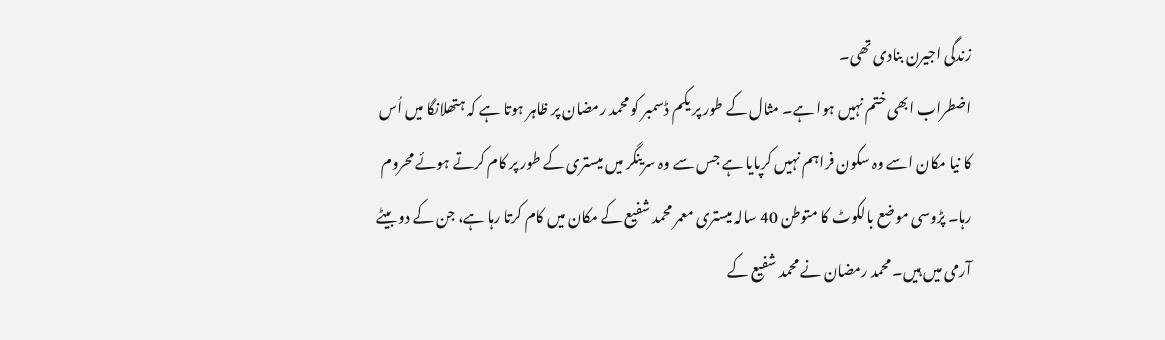زندگی اجیرن بنادی تھی۔
اضطراب ابھی ختم نہیں ہوا ہے۔ مثال کے طور پر یکم ڈسمبر کو محمد رمضان پر ظاہر ہوتا ہے کہ ہتھلانگا میں اُس کا نیا مکان اسے وہ سکون فراہم نہیں کرپایا ہے جس سے وہ سرینگر میں میستری کے طور پر کام کرتے ہوئے محروم رہا۔ پڑوسی موضع بالکوٹ کا متوطن 40 سالہ میستری معمر محمد شفیع کے مکان میں کام کرتا رہا ہے، جن کے دو بیٹے آرمی میں ہیں۔ محمد رمضان نے محمد شفیع کے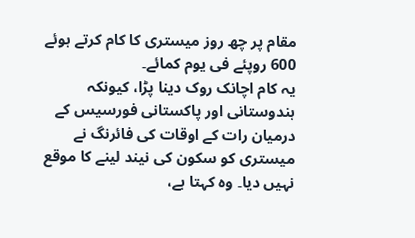مقام پر چھ روز میستری کا کام کرتے ہوئے 600 روپئے فی یوم کمائے۔
یہ کام اچانک روک دینا پڑا، کیونکہ ہندوستانی اور پاکستانی فورسیس کے درمیان رات کے اوقات کی فائرنگ نے میستری کو سکون کی نیند لینے کا موقع نہیں دیا۔ وہ کہتا ہے،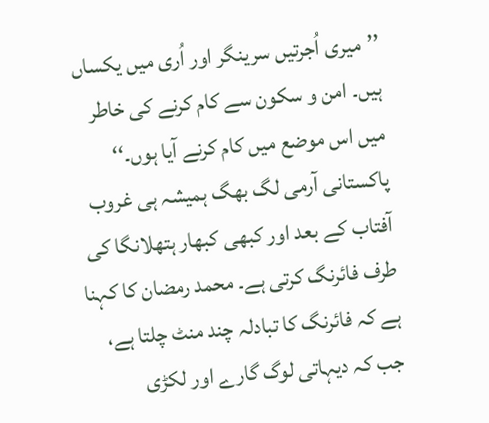’’میری اُجرتیں سرینگر اور اُری میں یکساں ہیں۔ امن و سکون سے کام کرنے کی خاطر میں اس موضع میں کام کرنے آیا ہوں۔‘‘ پاکستانی آرمی لگ بھگ ہمیشہ ہی غروب آفتاب کے بعد اور کبھی کبھار ہتھلانگا کی طرف فائرنگ کرتی ہے۔ محمد رمضان کا کہنا ہے کہ فائرنگ کا تبادلہ چند منٹ چلتا ہے، جب کہ دیہاتی لوگ گارے اور لکڑی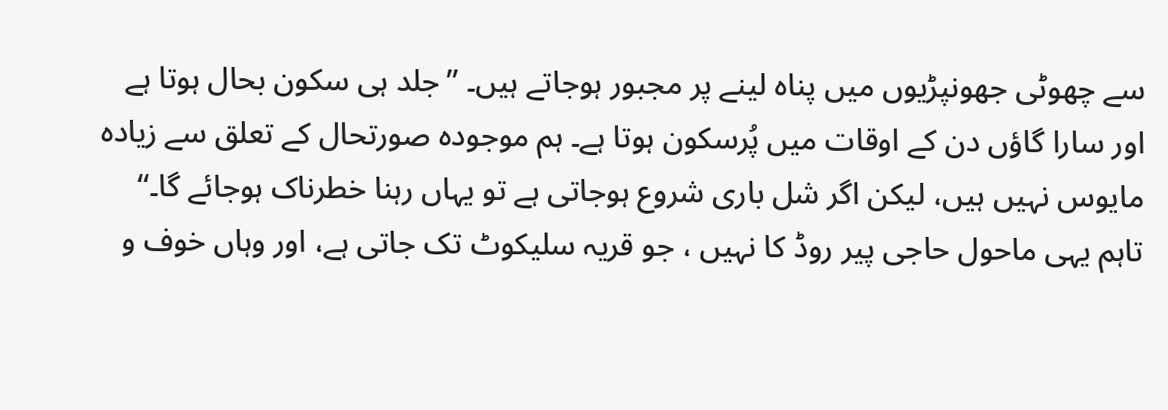سے چھوٹی جھونپڑیوں میں پناہ لینے پر مجبور ہوجاتے ہیں۔ ’’جلد ہی سکون بحال ہوتا ہے اور سارا گاؤں دن کے اوقات میں پُرسکون ہوتا ہے۔ ہم موجودہ صورتحال کے تعلق سے زیادہ مایوس نہیں ہیں، لیکن اگر شل باری شروع ہوجاتی ہے تو یہاں رہنا خطرناک ہوجائے گا۔‘‘
تاہم یہی ماحول حاجی پیر روڈ کا نہیں ، جو قریہ سلیکوٹ تک جاتی ہے، اور وہاں خوف و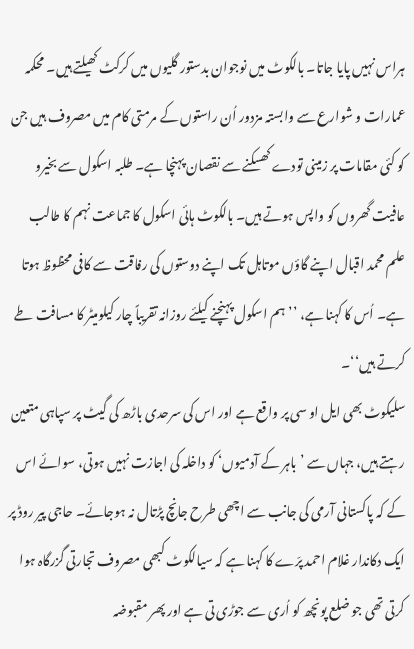ہراس نہیں پایا جاتا۔ بالکوٹ میں نوجوان بدستور گلیوں میں کرکٹ کھیلتے ہیں۔ محکمہ عمارات و شوارع سے وابستہ مزدور اُن راستوں کے مرمتی کام میں مصروف ہیں جن کو کئی مقامات پر زمینی تودے کھسکنے سے نقصان پہنچا ہے۔ طلبہ اسکول سے بخیرو عافیت گھروں کو واپس ہوتے ہیں۔ بالکوٹ ہائی اسکول کا جماعت نہم کا طالب علم محمد اقبال اپنے گاؤں موتاہل تک اپنے دوستوں کی رفاقت سے کافی محظوظ ہوتا ہے۔ اُس کا کہنا ہے، ’’ہم اسکول پہنچنے کیلئے روزانہ تقریباً چار کیلومیٹر کا مسافت طے کرتے ہیں‘‘۔
سلیکوٹ بھی ایل او سی پر واقع ہے اور اس کی سرحدی باڑھ کی گیٹ پر سپاہی متعین رہتے ہیں، جہاں سے ’باہر کے آدمیوں‘ کو داخلہ کی اجازت نہیں ہوتی، سوائے اس کے کہ پاکستانی آرمی کی جانب سے اچھی طرح جانچ پڑتال نہ ہوجائے۔ حاجی پیر روڈ پر ایک دکاندار غلام احمد پرّے کا کہنا ہے کہ سیالکوٹ کبھی مصروف تجارتی گزرگاہ ہوا کرتی تھی جو ضلع پونچھ کو اُری سے جوڑی تی ہے اور پھر مقبوضہ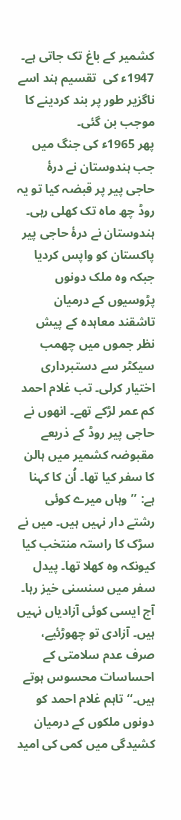کشمیر کے باغ تک جاتی ہے۔ 1947ء کی  تقسیم ہند اسے ناگزیر طور پر بند کردینے کا موجب بن گئی۔
پھر 1965ء کی جنگ میں جب ہندوستان نے درۂ حاجی پیر پر قبضہ کیا تو یہ روڈ چھ ماہ تک کھلی رہی۔ ہندوستان نے درۂ حاجی پیر پاکستان کو واپس کردیا جبکہ وہ ملک دونوں پڑوسیوں کے درمیان تاشقند معاہدہ کے پیش نظر جموں میں چھمب سیکٹر سے دستبرداری اختیار کرلی۔ تب غلام احمد کم عمر لڑکے تھے۔ انھوں نے حاجی پیر روڈ کے ذریعے مقبوضہ کشمیر میں ہالن کا سفر کیا تھا۔ اُن کا کہنا ہے: ’’وہاں میرے کوئی رشتے دار نہیں ہیں۔ میں نے سڑک کا راستہ منتخب کیا کیونکہ وہ کھلا تھا۔ پیدل سفر میں سنسنی خیز رہا۔ آج ایسی کوئی آزادیاں نہیں ہیں۔ آزادی تو چھوڑئیے، صرف عدم سلامتی کے احساسات محسوس ہوتے ہیں۔‘‘ تاہم غلام احمد کو دونوں ملکوں کے درمیان کشیدگی میں کمی کی امید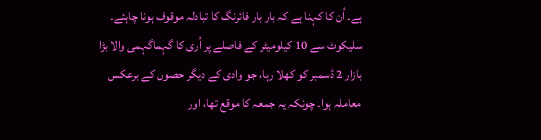ہے۔ اُن کا کہنا ہے کہ بار بار فائرنگ کا تبادلہ موقوف ہونا چاہئے۔
سلیکوٹ سے 10 کیلومیٹر کے فاصلے پر اُری کا گہماگہمی والا بڑا بازار 2 ڈسمبر کو کھلا رہا، جو وادی کے دیگر حصوں کے برعکس معاملہ ہوا۔ چونکہ یہ جمعہ کا موقع تھا، اور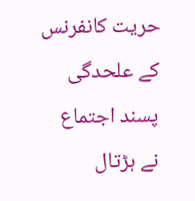حریت کانفرنس کے علحدگی پسند اجتماع نے ہڑتال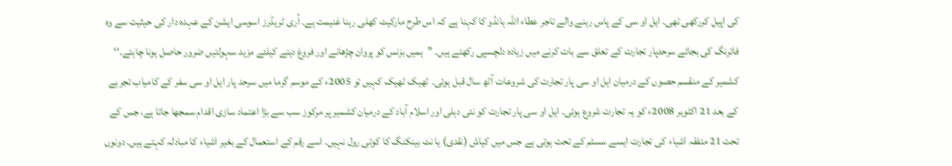کی اپیل کررکھی تھی۔ ایل او سی کے پاس رہنے والے تاجر عطاء اللہ ہانڈو کا کہنا ہے کہ اس طرح مارکیٹ کھلی رہنا غنیمت ہے۔ اُری ٹریڈرز اسوسی ایشن کے عہدہ دار کی حیثیت سے وہ فائرنگ کی بجائے سرحدپار تجارت کے تعلق سے بات کرنے میں زیادہ دلچسپی رکھتے ہیں۔ ’’ہمیں بزنس کو پروان چڑھانے اور فروغ دینے کیلئے مزید سہولتیں ضرور حاصل ہونا چاہئے۔‘‘
کشمیر کے منقسم حصوں کے درمیان ایل او سی پار تجارت کی شروعات آٹھ سال قبل ہوئی۔ ٹھیک ٹھیک کہیں تو 2005ء کے موسم گرما میں سرحد پار ایل او سی سفر کے کامیاب تجربے کے بعد 21 اکٹوبر 2008ء کو یہ تجارت شروع ہوئی۔ ایل او سی پار تجارت کو نئی دہلی اور اسلام آباد کے درمیان کشمیر پر مرکوز سب سے بڑا اعتماد سازی اقدام سمجھا جاتا ہے، جس کے تحت 21 متفقہ اشیاء کی تجارت ایسے سسٹم کے تحت ہوتی ہے جس میں کیاش (نقدی) یا نٹ بینکنگ کا کوئی رول نہیں۔ اسے رقم کے استعمال کے بغیر اشیاء کا مبادلہ کہتے ہیں۔ دونوں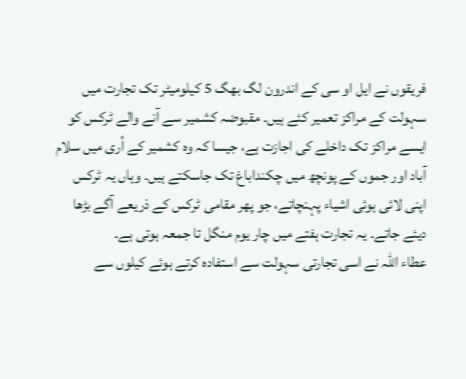فریقوں نے ایل او سی کے اندرون لگ بھگ 5 کیلومیٹر تک تجارت میں سہولت کے مراکز تعمیر کئے ہیں۔ مقبوضہ کشمیر سے آنے والے ٹرکس کو ایسے مراکز تک داخلے کی اجازت ہے، جیسا کہ وہ کشمیر کے اُری میں سلام آباد اور جموں کے پونچھ میں چکنداباغ تک جاسکتے ہیں۔ وہاں یہ ٹرکس اپنی لائی ہوئی اشیاء پہنچاتے، جو پھر مقامی ٹرکس کے ذریعے آگے بڑھا دیئے جاتے۔ یہ تجارت ہفتے میں چار یوم منگل تا جمعہ ہوتی ہے۔
عطاء اللہ نے اسی تجارتی سہولت سے استفادہ کرتے ہوئے کیلوں سے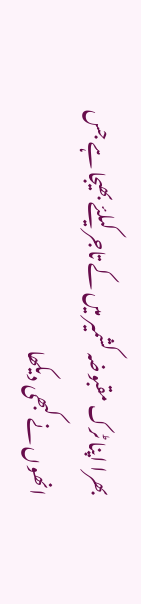بھرا اپنا ٹرک مقبوضہ کشمیر میں کے تاجر کیلئے بھیجا ہے جس انھوں نے کبھی دیکھا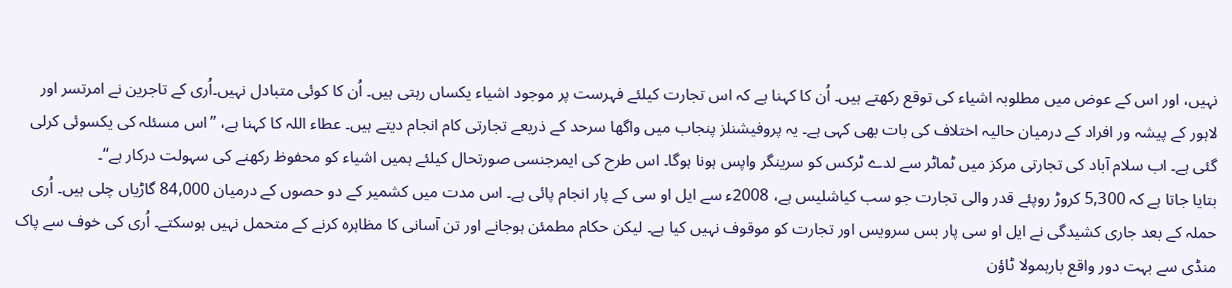نہیں، اور اس کے عوض میں مطلوبہ اشیاء کی توقع رکھتے ہیں۔ اُن کا کہنا ہے کہ اس تجارت کیلئے فہرست پر موجود اشیاء یکساں رہتی ہیں۔ اُن کا کوئی متبادل نہیں۔اُری کے تاجرین نے امرتسر اور لاہور کے پیشہ ور افراد کے درمیان حالیہ اختلاف کی بات بھی کہی ہے۔ یہ پروفیشنلز پنجاب میں واگھا سرحد کے ذریعے تجارتی کام انجام دیتے ہیں۔ عطاء اللہ کا کہنا ہے، ’’اس مسئلہ کی یکسوئی کرلی گئی ہے۔ اب سلام آباد کی تجارتی مرکز میں ٹماٹر سے لدے ٹرکس کو سرینگر واپس ہونا ہوگا۔ اس طرح کی ایمرجنسی صورتحال کیلئے ہمیں اشیاء کو محفوظ رکھنے کی سہولت درکار ہے‘‘۔
بتایا جاتا ہے کہ 5,300 کروڑ روپئے قدر والی تجارت جو سب کیاشلیس ہے، 2008ء سے ایل او سی کے پار انجام پائی ہے۔ اس مدت میں کشمیر کے دو حصوں کے درمیان 84,000 گاڑیاں چلی ہیں۔ اُری حملہ کے بعد جاری کشیدگی نے ایل او سی پار بس سرویس اور تجارت کو موقوف نہیں کیا ہے۔ لیکن حکام مطمئن ہوجانے اور تن آسانی کا مظاہرہ کرنے کے متحمل نہیں ہوسکتے۔ اُری کی خوف سے پاک منڈی سے بہت دور واقع بارہمولا ٹاؤن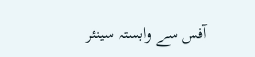آفس سے وابستہ سینئر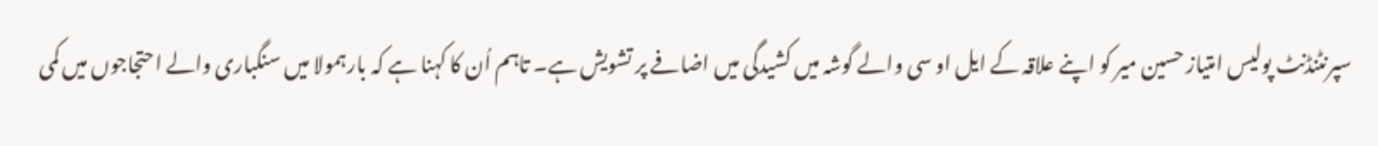سپرنٹنڈنٹ پولیس امتیاز حسین میر کو اپنے علاقہ کے ایل او سی والے گوشہ میں کشیدگی میں اضافے پر تشویش ہے۔ تاہم اُن کا کہنا ہے کہ بارہمولا میں سنگباری والے احتجاجوں میں کمی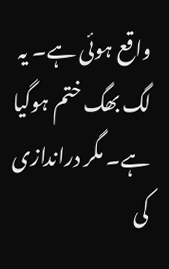واقع ہوئی ہے۔ یہ لگ بھگ ختم ہوگیا ہے۔ مگر دراندازی کی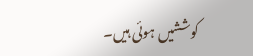کوششیں ہوئی ہیں۔